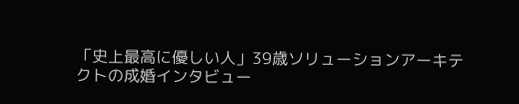「史上最高に優しい人」39歳ソリューションアーキテクトの成婚インタビュー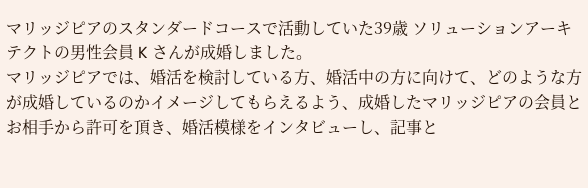マリッジピアのスタンダードコースで活動していた39歳 ソリューションアーキテクトの男性会員 K さんが成婚しました。
マリッジピアでは、婚活を検討している方、婚活中の方に向けて、どのような方が成婚しているのかイメージしてもらえるよう、成婚したマリッジピアの会員とお相手から許可を頂き、婚活模様をインタビューし、記事と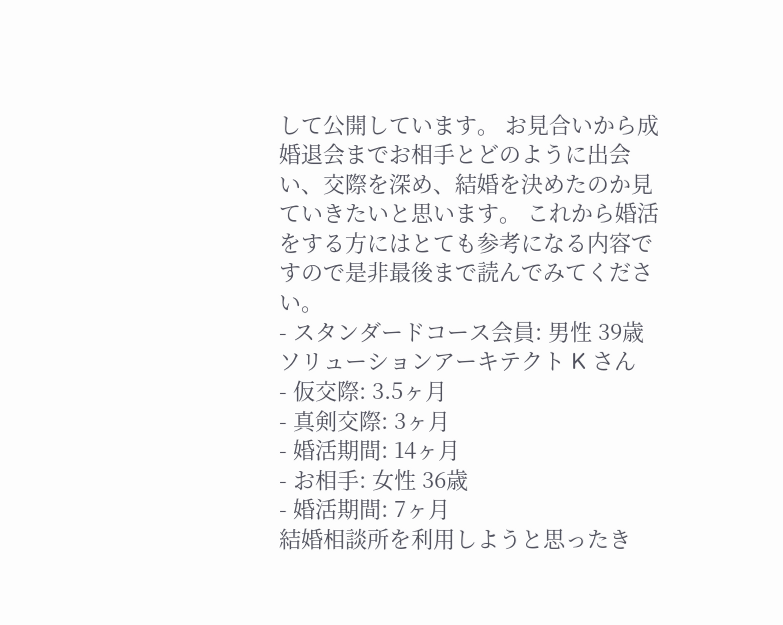して公開しています。 お見合いから成婚退会までお相手とどのように出会い、交際を深め、結婚を決めたのか見ていきたいと思います。 これから婚活をする方にはとても参考になる内容ですので是非最後まで読んでみてください。
- スタンダードコース会員: 男性 39歳 ソリューションアーキテクト K さん
- 仮交際: 3.5ヶ月
- 真剣交際: 3ヶ月
- 婚活期間: 14ヶ月
- お相手: 女性 36歳
- 婚活期間: 7ヶ月
結婚相談所を利用しようと思ったき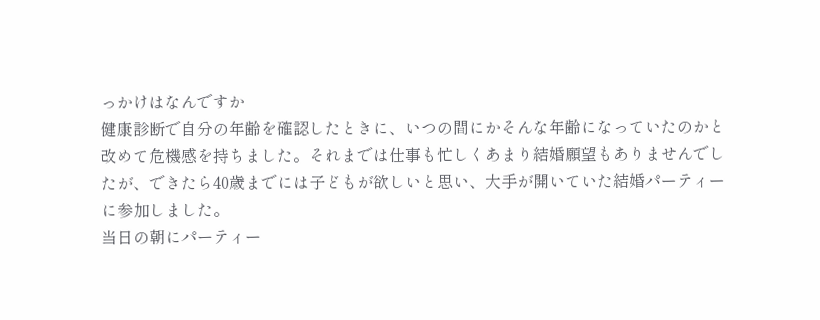っかけはなんですか
健康診断で自分の年齢を確認したときに、いつの間にかそんな年齢になっていたのかと改めて危機感を持ちました。それまでは仕事も忙しくあまり結婚願望もありませんでしたが、できたら40歳までには子どもが欲しいと思い、大手が開いていた結婚パーティーに参加しました。
当日の朝にパーティー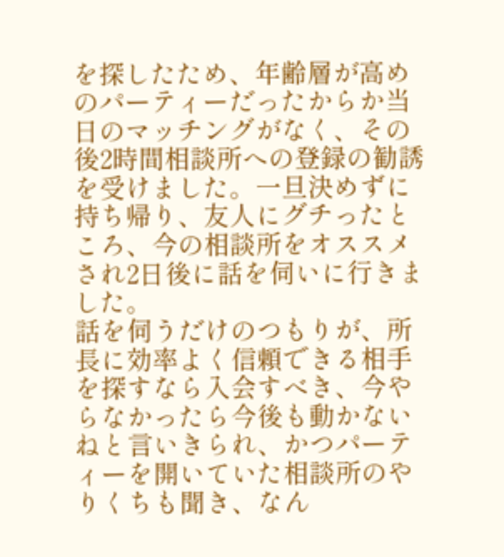を探したため、年齢層が高めのパーティーだったからか当日のマッチングがなく、その後2時間相談所への登録の勧誘を受けました。一旦決めずに持ち帰り、友人にグチったところ、今の相談所をオススメされ2日後に話を伺いに行きました。
話を伺うだけのつもりが、所長に効率よく信頼できる相手を探すなら入会すべき、今やらなかったら今後も動かないねと言いきられ、かつパーティーを開いていた相談所のやりくちも聞き、なん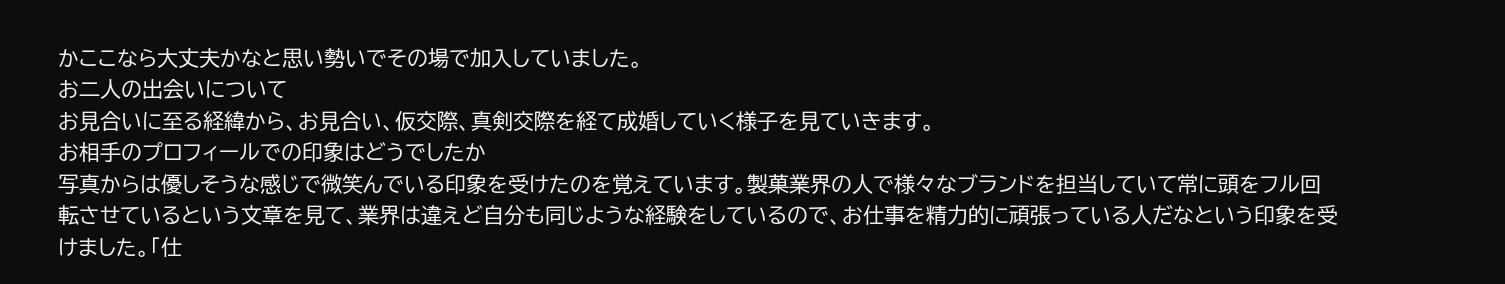かここなら大丈夫かなと思い勢いでその場で加入していました。
お二人の出会いについて
お見合いに至る経緯から、お見合い、仮交際、真剣交際を経て成婚していく様子を見ていきます。
お相手のプロフィールでの印象はどうでしたか
写真からは優しそうな感じで微笑んでいる印象を受けたのを覚えています。製菓業界の人で様々なブランドを担当していて常に頭をフル回転させているという文章を見て、業界は違えど自分も同じような経験をしているので、お仕事を精力的に頑張っている人だなという印象を受けました。「仕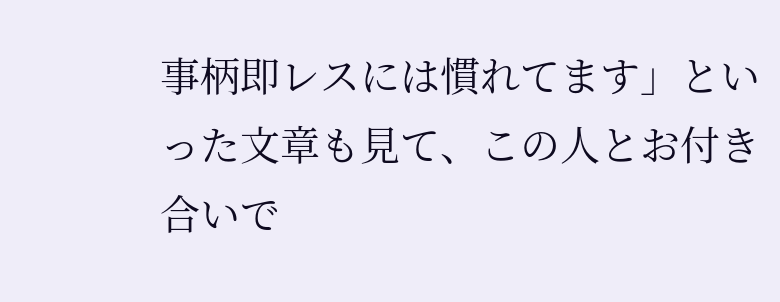事柄即レスには慣れてます」といった文章も見て、この人とお付き合いで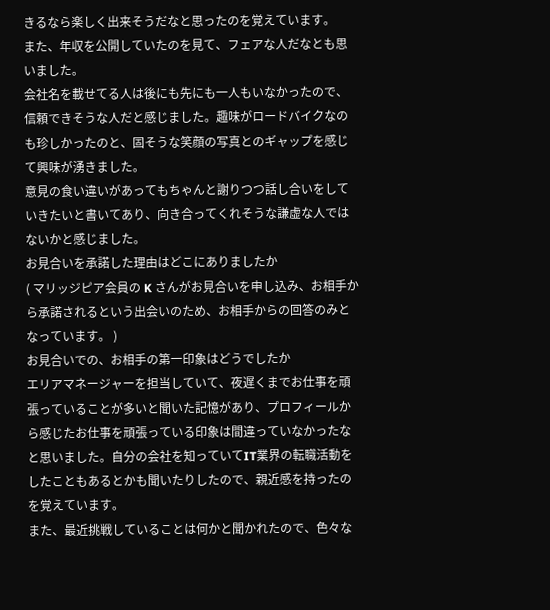きるなら楽しく出来そうだなと思ったのを覚えています。
また、年収を公開していたのを見て、フェアな人だなとも思いました。
会社名を載せてる人は後にも先にも一人もいなかったので、信頼できそうな人だと感じました。趣味がロードバイクなのも珍しかったのと、固そうな笑顔の写真とのギャップを感じて興味が湧きました。
意見の食い違いがあってもちゃんと謝りつつ話し合いをしていきたいと書いてあり、向き合ってくれそうな謙虚な人ではないかと感じました。
お見合いを承諾した理由はどこにありましたか
( マリッジピア会員の K さんがお見合いを申し込み、お相手から承諾されるという出会いのため、お相手からの回答のみとなっています。 )
お見合いでの、お相手の第一印象はどうでしたか
エリアマネージャーを担当していて、夜遅くまでお仕事を頑張っていることが多いと聞いた記憶があり、プロフィールから感じたお仕事を頑張っている印象は間違っていなかったなと思いました。自分の会社を知っていてIT業界の転職活動をしたこともあるとかも聞いたりしたので、親近感を持ったのを覚えています。
また、最近挑戦していることは何かと聞かれたので、色々な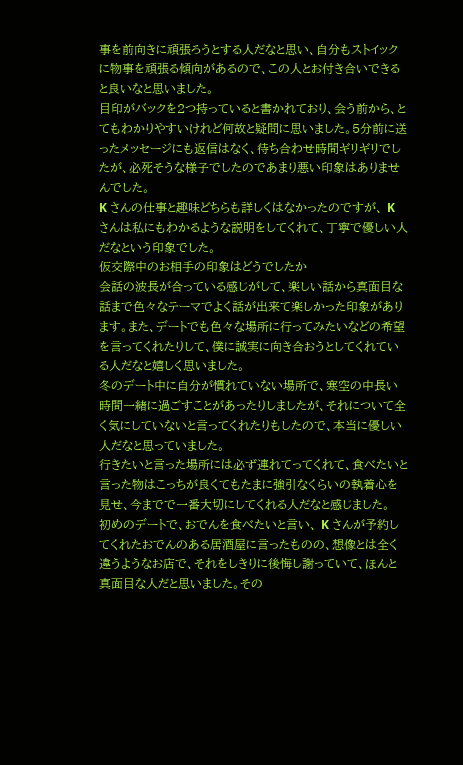事を前向きに頑張ろうとする人だなと思い、自分もストイックに物事を頑張る傾向があるので、この人とお付き合いできると良いなと思いました。
目印がバックを2つ持っていると書かれており、会う前から、とてもわかりやすいけれど何故と疑問に思いました。5分前に送ったメッセージにも返信はなく、待ち合わせ時間ギリギリでしたが、必死そうな様子でしたのであまり悪い印象はありませんでした。
K さんの仕事と趣味どちらも詳しくはなかったのですが、 K さんは私にもわかるような説明をしてくれて、丁寧で優しい人だなという印象でした。
仮交際中のお相手の印象はどうでしたか
会話の波長が合っている感じがして、楽しい話から真面目な話まで色々なテーマでよく話が出来て楽しかった印象があります。また、デートでも色々な場所に行ってみたいなどの希望を言ってくれたりして、僕に誠実に向き合おうとしてくれている人だなと嬉しく思いました。
冬のデート中に自分が慣れていない場所で、寒空の中長い時間一緒に過ごすことがあったりしましたが、それについて全く気にしていないと言ってくれたりもしたので、本当に優しい人だなと思っていました。
行きたいと言った場所には必ず連れてってくれて、食べたいと言った物はこっちが良くてもたまに強引なくらいの執着心を見せ、今までで一番大切にしてくれる人だなと感じました。
初めのデートで、おでんを食べたいと言い、 K さんが予約してくれたおでんのある居酒屋に言ったものの、想像とは全く違うようなお店で、それをしきりに後悔し謝っていて、ほんと真面目な人だと思いました。その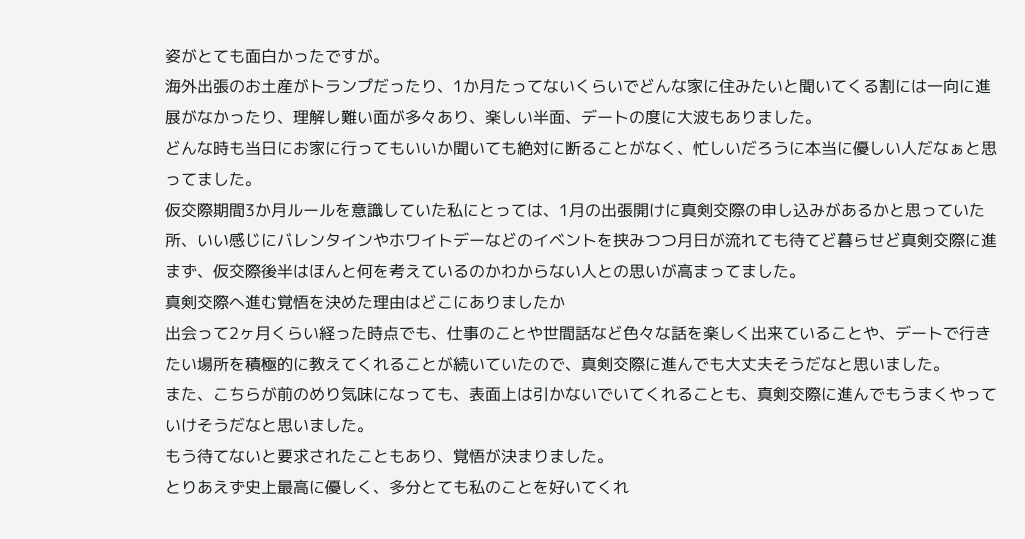姿がとても面白かったですが。
海外出張のお土産がトランプだったり、1か月たってないくらいでどんな家に住みたいと聞いてくる割には一向に進展がなかったり、理解し難い面が多々あり、楽しい半面、デートの度に大波もありました。
どんな時も当日にお家に行ってもいいか聞いても絶対に断ることがなく、忙しいだろうに本当に優しい人だなぁと思ってました。
仮交際期間3か月ルールを意識していた私にとっては、1月の出張開けに真剣交際の申し込みがあるかと思っていた所、いい感じにバレンタインやホワイトデーなどのイベントを挟みつつ月日が流れても待てど暮らせど真剣交際に進まず、仮交際後半はほんと何を考えているのかわからない人との思いが高まってました。
真剣交際へ進む覚悟を決めた理由はどこにありましたか
出会って2ヶ月くらい経った時点でも、仕事のことや世間話など色々な話を楽しく出来ていることや、デートで行きたい場所を積極的に教えてくれることが続いていたので、真剣交際に進んでも大丈夫そうだなと思いました。
また、こちらが前のめり気味になっても、表面上は引かないでいてくれることも、真剣交際に進んでもうまくやっていけそうだなと思いました。
もう待てないと要求されたこともあり、覚悟が決まりました。
とりあえず史上最高に優しく、多分とても私のことを好いてくれ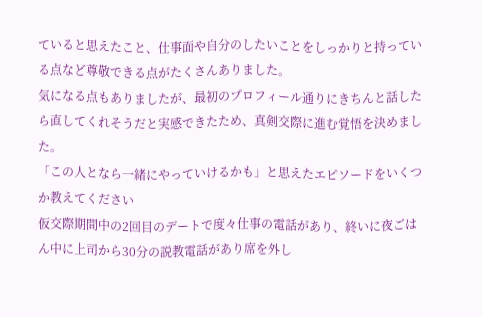ていると思えたこと、仕事面や自分のしたいことをしっかりと持っている点など尊敬できる点がたくさんありました。
気になる点もありましたが、最初のプロフィール通りにきちんと話したら直してくれそうだと実感できたため、真剣交際に進む覚悟を決めました。
「この人となら一緒にやっていけるかも」と思えたエピソードをいくつか教えてください
仮交際期間中の2回目のデートで度々仕事の電話があり、終いに夜ごはん中に上司から30分の説教電話があり席を外し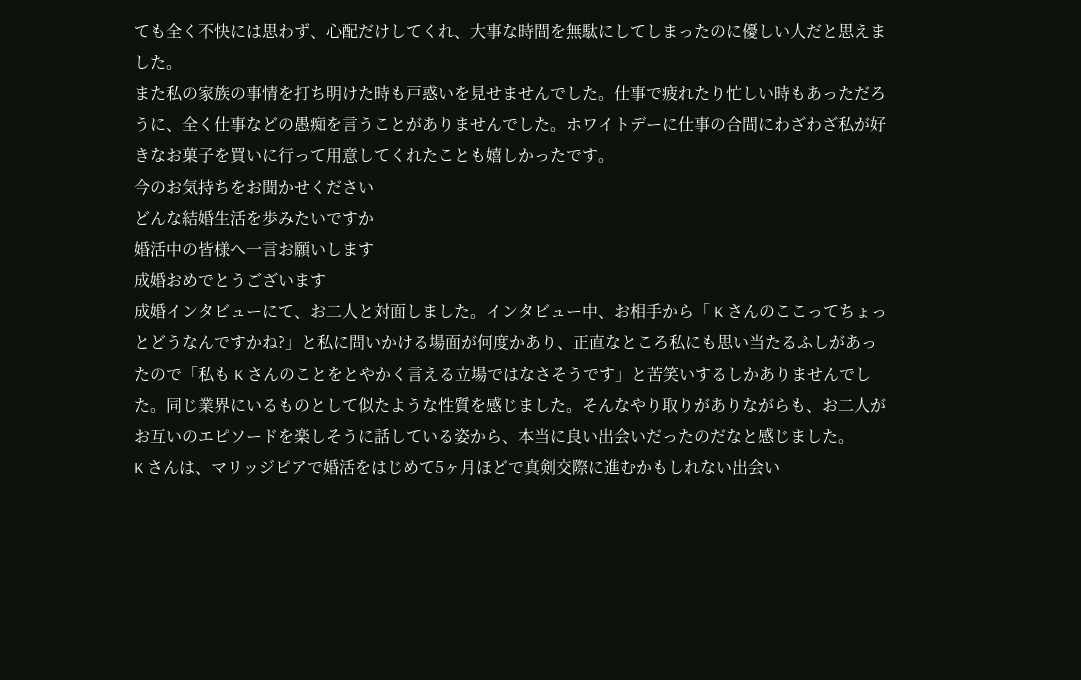ても全く不快には思わず、心配だけしてくれ、大事な時間を無駄にしてしまったのに優しい人だと思えました。
また私の家族の事情を打ち明けた時も戸惑いを見せませんでした。仕事で疲れたり忙しい時もあっただろうに、全く仕事などの愚痴を言うことがありませんでした。ホワイトデーに仕事の合間にわざわざ私が好きなお菓子を買いに行って用意してくれたことも嬉しかったです。
今のお気持ちをお聞かせください
どんな結婚生活を歩みたいですか
婚活中の皆様へ一言お願いします
成婚おめでとうございます
成婚インタビューにて、お二人と対面しました。インタビュー中、お相手から「 K さんのここってちょっとどうなんですかね?」と私に問いかける場面が何度かあり、正直なところ私にも思い当たるふしがあったので「私も K さんのことをとやかく言える立場ではなさそうです」と苦笑いするしかありませんでした。同じ業界にいるものとして似たような性質を感じました。そんなやり取りがありながらも、お二人がお互いのエピソードを楽しそうに話している姿から、本当に良い出会いだったのだなと感じました。
K さんは、マリッジピアで婚活をはじめて5ヶ月ほどで真剣交際に進むかもしれない出会い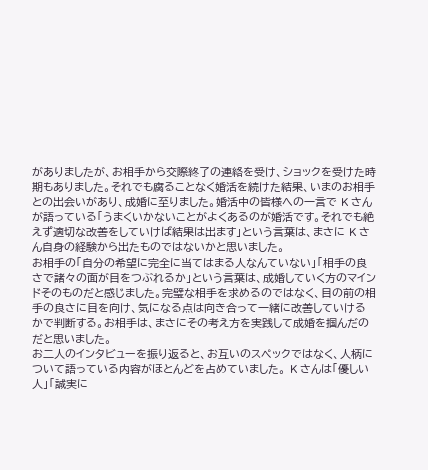がありましたが、お相手から交際終了の連絡を受け、ショックを受けた時期もありました。それでも腐ることなく婚活を続けた結果、いまのお相手との出会いがあり、成婚に至りました。婚活中の皆様への一言で K さんが語っている「うまくいかないことがよくあるのが婚活です。それでも絶えず適切な改善をしていけば結果は出ます」という言葉は、まさに K さん自身の経験から出たものではないかと思いました。
お相手の「自分の希望に完全に当てはまる人なんていない」「相手の良さで諸々の面が目をつぶれるか」という言葉は、成婚していく方のマインドそのものだと感じました。完璧な相手を求めるのではなく、目の前の相手の良さに目を向け、気になる点は向き合って一緒に改善していけるかで判断する。お相手は、まさにその考え方を実践して成婚を掴んだのだと思いました。
お二人のインタビューを振り返ると、お互いのスペックではなく、人柄について語っている内容がほとんどを占めていました。 K さんは「優しい人」「誠実に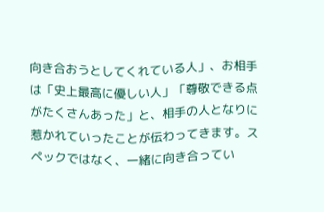向き合おうとしてくれている人」、お相手は「史上最高に優しい人」「尊敬できる点がたくさんあった」と、相手の人となりに惹かれていったことが伝わってきます。スペックではなく、一緒に向き合ってい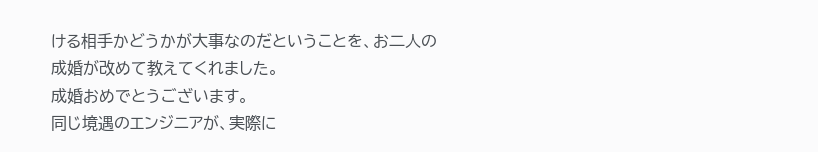ける相手かどうかが大事なのだということを、お二人の成婚が改めて教えてくれました。
成婚おめでとうございます。
同じ境遇のエンジニアが、実際に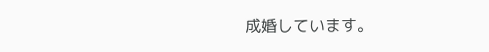成婚しています。